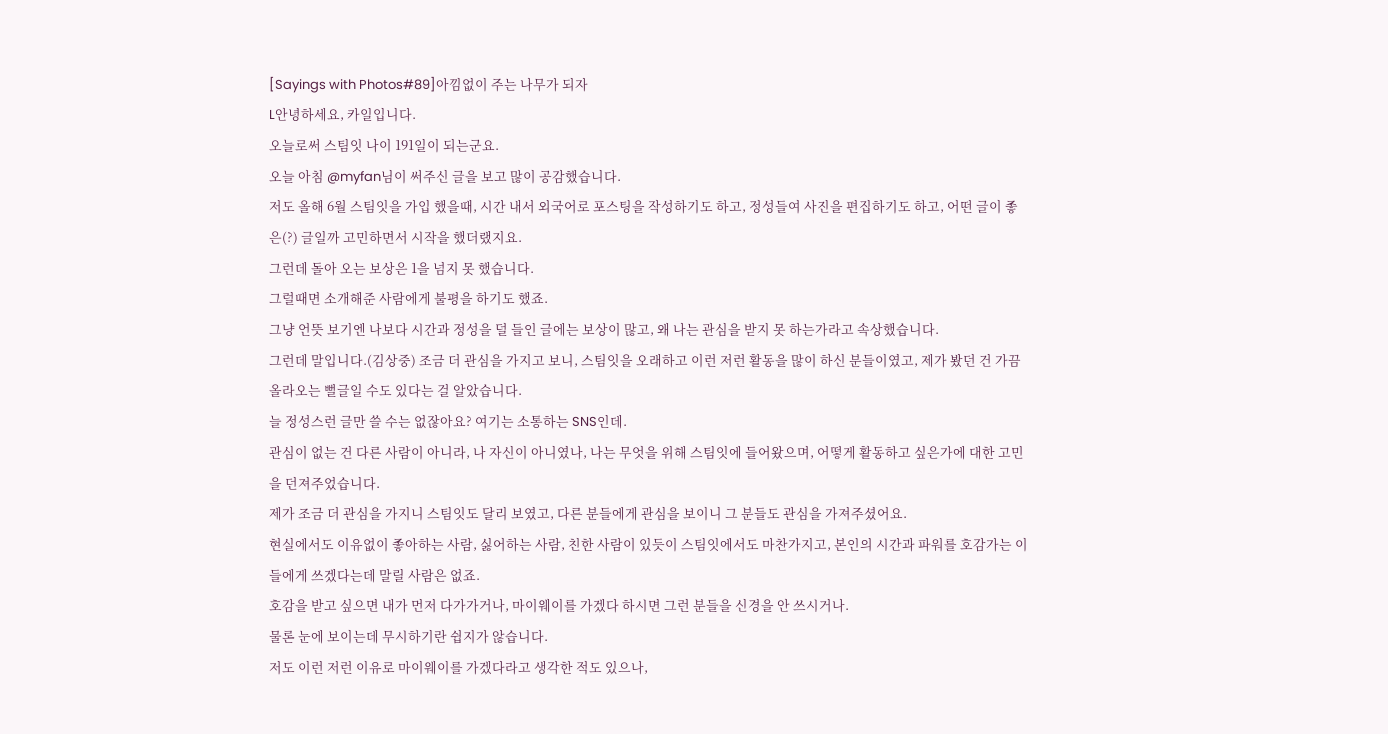[Sayings with Photos#89]아낌없이 주는 나무가 되자
L안녕하세요, 카일입니다.
오늘로써 스팀잇 나이 191일이 되는군요.
오늘 아침 @myfan님이 써주신 글을 보고 많이 공감했습니다.
저도 올해 6월 스팀잇을 가입 했을때, 시간 내서 외국어로 포스팅을 작성하기도 하고, 정성들여 사진을 편집하기도 하고, 어떤 글이 좋은(?) 글일까 고민하면서 시작을 했더랬지요.
그런데 돌아 오는 보상은 1을 넘지 못 했습니다.
그럴때면 소개해준 사람에게 불평을 하기도 했죠.
그냥 언뜻 보기엔 나보다 시간과 정성을 덜 들인 글에는 보상이 많고, 왜 나는 관심을 받지 못 하는가라고 속상했습니다.
그런데 말입니다.(김상중) 조금 더 관심을 가지고 보니, 스팀잇을 오래하고 이런 저런 활동을 많이 하신 분들이였고, 제가 봤던 건 가끔 올라오는 뻘글일 수도 있다는 걸 알았습니다.
늘 정성스런 글만 쓸 수는 없잖아요? 여기는 소통하는 SNS인데.
관심이 없는 건 다른 사람이 아니라, 나 자신이 아니였나, 나는 무엇을 위해 스팀잇에 들어왔으며, 어떻게 활동하고 싶은가에 대한 고민을 던져주었습니다.
제가 조금 더 관심을 가지니 스팀잇도 달리 보였고, 다른 분들에게 관심을 보이니 그 분들도 관심을 가져주셨어요.
현실에서도 이유없이 좋아하는 사람, 싫어하는 사람, 친한 사람이 있듯이 스팀잇에서도 마찬가지고, 본인의 시간과 파워를 호감가는 이들에게 쓰겠다는데 말릴 사람은 없죠.
호감을 받고 싶으면 내가 먼저 다가가거나, 마이웨이를 가겠다 하시면 그런 분들을 신경을 안 쓰시거나.
물론 눈에 보이는데 무시하기란 쉽지가 않습니다.
저도 이런 저런 이유로 마이웨이를 가겠다라고 생각한 적도 있으나,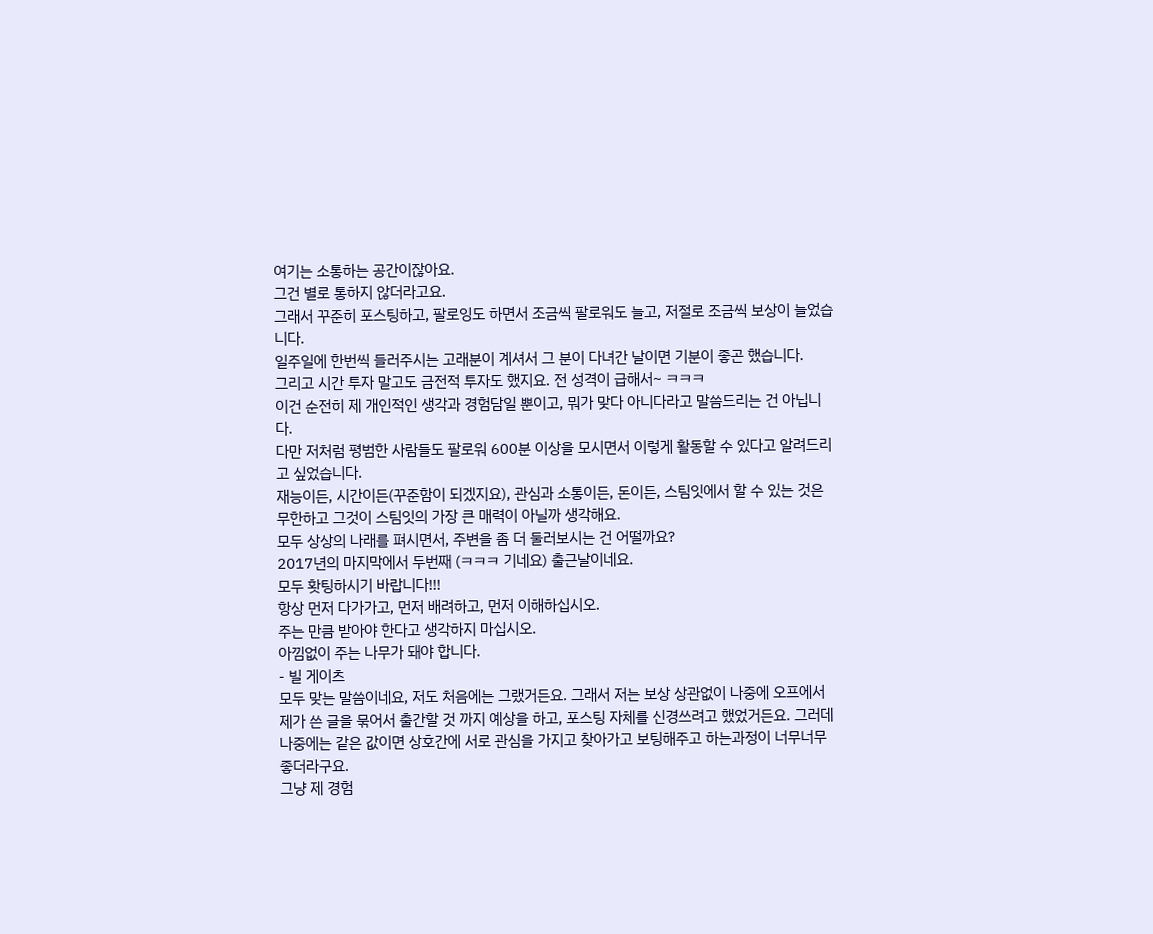여기는 소통하는 공간이잖아요.
그건 별로 통하지 않더라고요.
그래서 꾸준히 포스팅하고, 팔로잉도 하면서 조금씩 팔로워도 늘고, 저절로 조금씩 보상이 늘었습니다.
일주일에 한번씩 들러주시는 고래분이 계셔서 그 분이 다녀간 날이면 기분이 좋곤 했습니다.
그리고 시간 투자 말고도 금전적 투자도 했지요. 전 성격이 급해서~ ㅋㅋㅋ
이건 순전히 제 개인적인 생각과 경험담일 뿐이고, 뭐가 맞다 아니다라고 말씀드리는 건 아닙니다.
다만 저처럼 평범한 사람들도 팔로워 600분 이상을 모시면서 이렇게 활동할 수 있다고 알려드리고 싶었습니다.
재능이든, 시간이든(꾸준함이 되겠지요), 관심과 소통이든, 돈이든, 스팀잇에서 할 수 있는 것은 무한하고 그것이 스팀잇의 가장 큰 매력이 아닐까 생각해요.
모두 상상의 나래를 펴시면서, 주변을 좀 더 둘러보시는 건 어떨까요?
2017년의 마지막에서 두번째 (ㅋㅋㅋ 기네요) 출근날이네요.
모두 홧팅하시기 바랍니다!!!
항상 먼저 다가가고, 먼저 배려하고, 먼저 이해하십시오.
주는 만큼 받아야 한다고 생각하지 마십시오.
아낌없이 주는 나무가 돼야 합니다.
- 빌 게이츠
모두 맞는 말씀이네요, 저도 처음에는 그랬거든요. 그래서 저는 보상 상관없이 나중에 오프에서 제가 쓴 글을 묶어서 출간할 것 까지 예상을 하고, 포스팅 자체를 신경쓰려고 했었거든요. 그러데 나중에는 같은 값이면 상호간에 서로 관심을 가지고 찾아가고 보팅해주고 하는과정이 너무너무 좋더라구요.
그냥 제 경험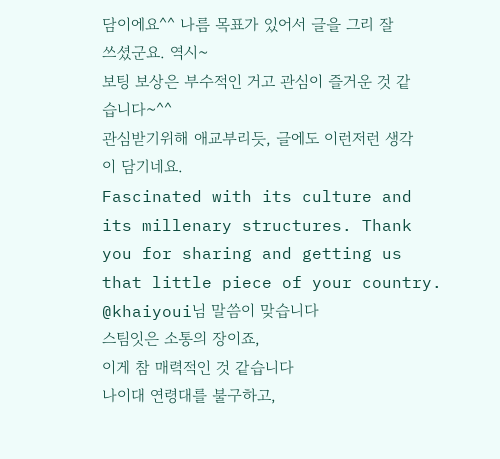담이에요^^ 나름 목표가 있어서 글을 그리 잘 쓰셨군요. 역시~
보팅 보상은 부수적인 거고 관심이 즐거운 것 같습니다~^^
관심받기위해 애교부리듯, 글에도 이런저런 생각이 담기네요.
Fascinated with its culture and its millenary structures. Thank you for sharing and getting us that little piece of your country.
@khaiyoui님 말씀이 맞습니다
스팀잇은 소통의 장이죠,
이게 참 매력적인 것 같습니다
나이대 연령대를 불구하고,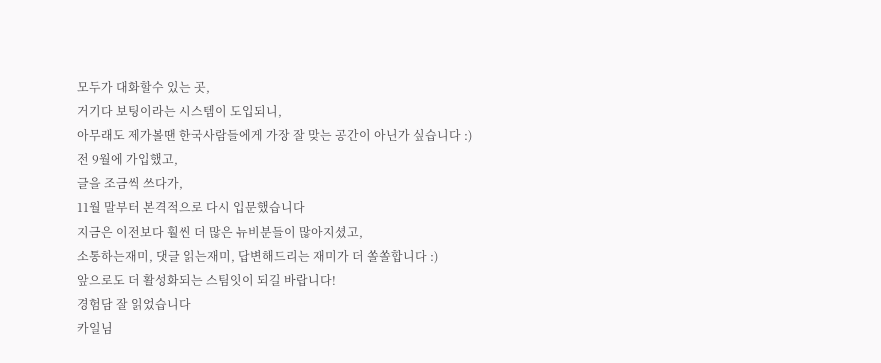모두가 대화할수 있는 곳,
거기다 보팅이라는 시스템이 도입되니,
아무래도 제가볼땐 한국사람들에게 가장 잘 맞는 공간이 아닌가 싶습니다 :)
전 9월에 가입했고,
글을 조금씩 쓰다가,
11월 말부터 본격적으로 다시 입문했습니다
지금은 이전보다 훨씬 더 많은 뉴비분들이 많아지셨고,
소통하는재미, 댓글 읽는재미, 답변해드리는 재미가 더 쏠쏠합니다 :)
앞으로도 더 활성화되는 스팀잇이 되길 바랍니다!
경험담 잘 읽었습니다
카일님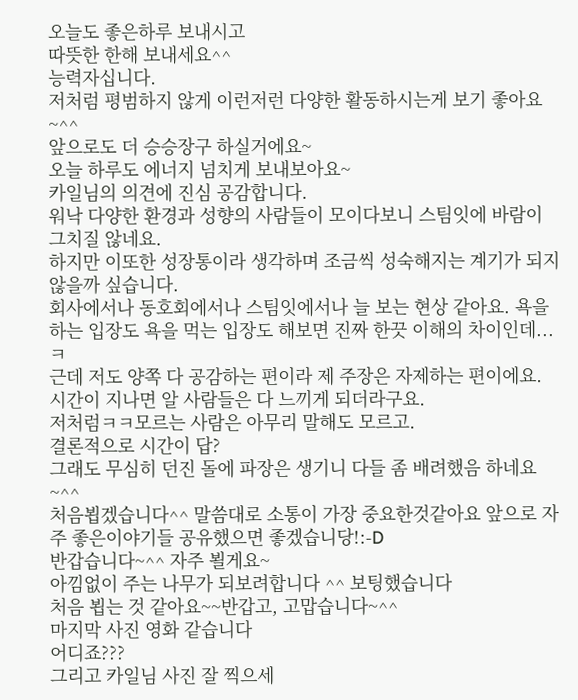오늘도 좋은하루 보내시고
따뜻한 한해 보내세요^^
능력자십니다.
저처럼 평범하지 않게 이런저런 다양한 활동하시는게 보기 좋아요~^^
앞으로도 더 승승장구 하실거에요~
오늘 하루도 에너지 넘치게 보내보아요~
카일님의 의견에 진심 공감합니다.
워낙 다양한 환경과 성향의 사람들이 모이다보니 스팀잇에 바람이 그치질 않네요.
하지만 이또한 성장통이라 생각하며 조금씩 성숙해지는 계기가 되지 않을까 싶습니다.
회사에서나 동호회에서나 스팀잇에서나 늘 보는 현상 같아요. 욕을 하는 입장도 욕을 먹는 입장도 해보면 진짜 한끗 이해의 차이인데...ㅋ
근데 저도 양쪽 다 공감하는 편이라 제 주장은 자제하는 편이에요.
시간이 지나면 알 사람들은 다 느끼게 되더라구요.
저처럼ㅋㅋ모르는 사람은 아무리 말해도 모르고.
결론적으로 시간이 답?
그래도 무심히 던진 돌에 파장은 생기니 다들 좀 배려했음 하네요~^^
처음뵙겠습니다^^ 말씀대로 소통이 가장 중요한것같아요 앞으로 자주 좋은이야기들 공유했으면 좋겠습니당!:-D
반갑습니다~^^ 자주 뵐게요~
아낌없이 주는 나무가 되보려합니다 ^^ 보팅했습니다
처음 뵙는 것 같아요~~반갑고, 고맙습니다~^^
마지막 사진 영화 같습니다
어디죠???
그리고 카일님 사진 잘 찍으세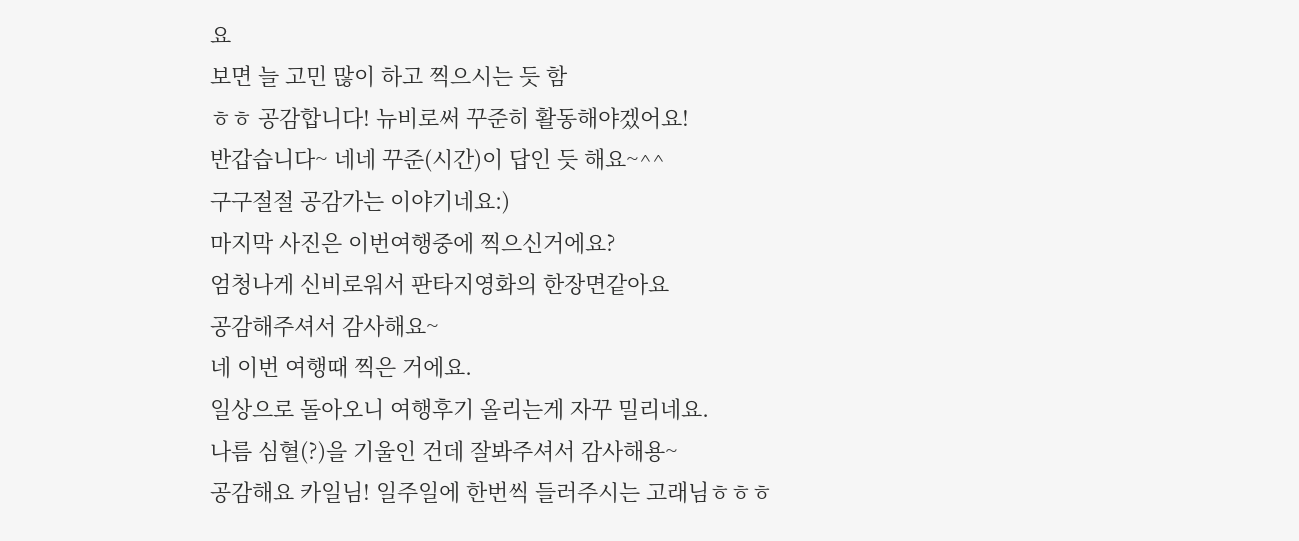요
보면 늘 고민 많이 하고 찍으시는 듯 함
ㅎㅎ 공감합니다! 뉴비로써 꾸준히 활동해야겠어요!
반갑습니다~ 네네 꾸준(시간)이 답인 듯 해요~^^
구구절절 공감가는 이야기네요:)
마지막 사진은 이번여행중에 찍으신거에요?
엄청나게 신비로워서 판타지영화의 한장면같아요
공감해주셔서 감사해요~
네 이번 여행때 찍은 거에요.
일상으로 돌아오니 여행후기 올리는게 자꾸 밀리네요.
나름 심혈(?)을 기울인 건데 잘봐주셔서 감사해용~
공감해요 카일님! 일주일에 한번씩 들러주시는 고래님ㅎㅎㅎ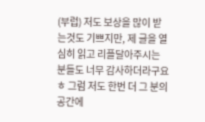(부럽) 저도 보상을 많이 받는것도 기쁘지만, 제 글을 열심히 읽고 리플달아주시는 분들도 너무 감사하더라구요ㅎ 그럼 저도 한번 더 그 분의 공간에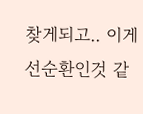찾게되고.. 이게 선순환인것 같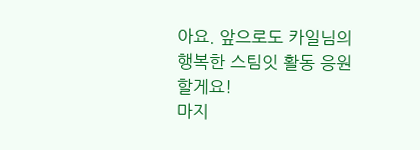아요. 앞으로도 카일님의 행복한 스팀잇 활동 응원할게요!
마지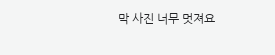막 사진 너무 멋져요